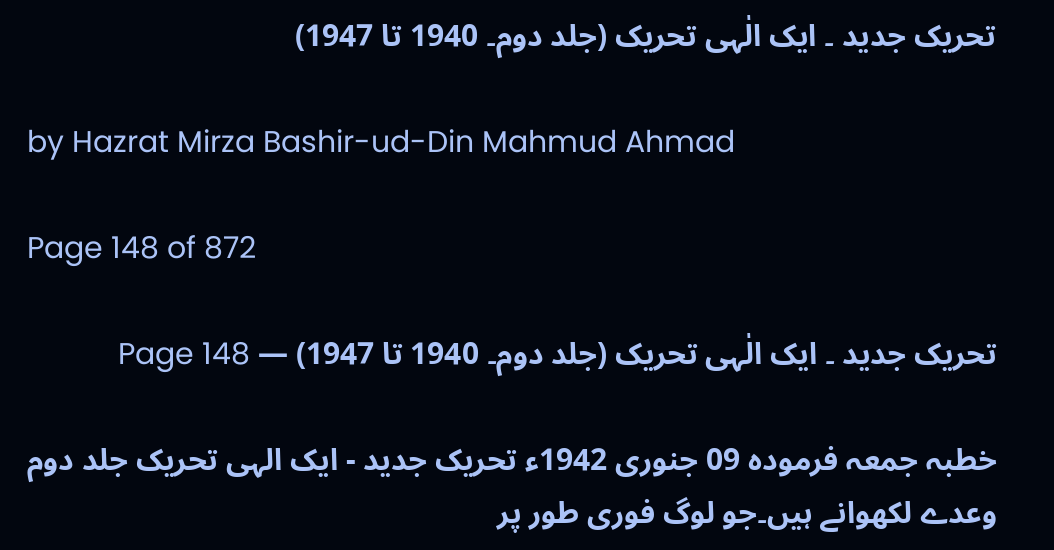تحریک جدید ۔ ایک الٰہی تحریک (جلد دوم۔ 1940 تا 1947)

by Hazrat Mirza Bashir-ud-Din Mahmud Ahmad

Page 148 of 872

تحریک جدید ۔ ایک الٰہی تحریک (جلد دوم۔ 1940 تا 1947) — Page 148

خطبہ جمعہ فرمودہ 09 جنوری 1942ء تحریک جدید - ایک الہی تحریک جلد دوم وعدے لکھوانے ہیں۔جو لوگ فوری طور پر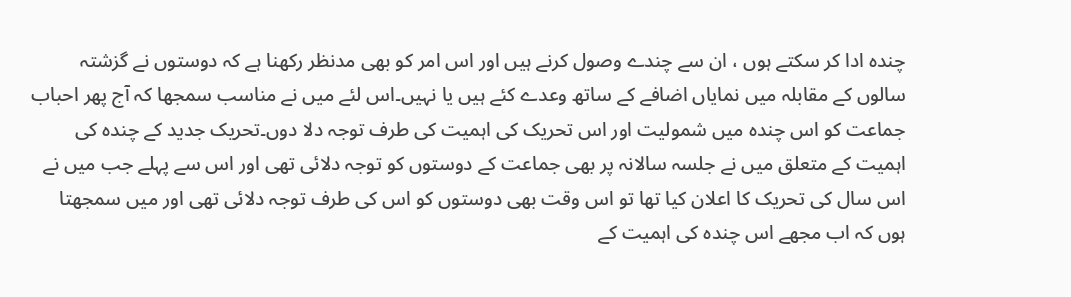چندہ ادا کر سکتے ہوں ، ان سے چندے وصول کرنے ہیں اور اس امر کو بھی مدنظر رکھنا ہے کہ دوستوں نے گزشتہ سالوں کے مقابلہ میں نمایاں اضافے کے ساتھ وعدے کئے ہیں یا نہیں۔اس لئے میں نے مناسب سمجھا کہ آج پھر احباب جماعت کو اس چندہ میں شمولیت اور اس تحریک کی اہمیت کی طرف توجہ دلا دوں۔تحریک جدید کے چندہ کی اہمیت کے متعلق میں نے جلسہ سالانہ پر بھی جماعت کے دوستوں کو توجہ دلائی تھی اور اس سے پہلے جب میں نے اس سال کی تحریک کا اعلان کیا تھا تو اس وقت بھی دوستوں کو اس کی طرف توجہ دلائی تھی اور میں سمجھتا ہوں کہ اب مجھے اس چندہ کی اہمیت کے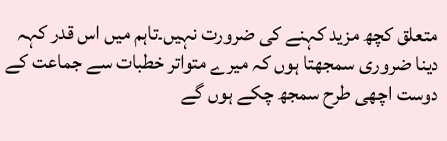متعلق کچھ مزید کہنے کی ضرورت نہیں۔تاہم میں اس قدر کہہ دینا ضروری سمجھتا ہوں کہ میرے متواتر خطبات سے جماعت کے دوست اچھی طرح سمجھ چکے ہوں گے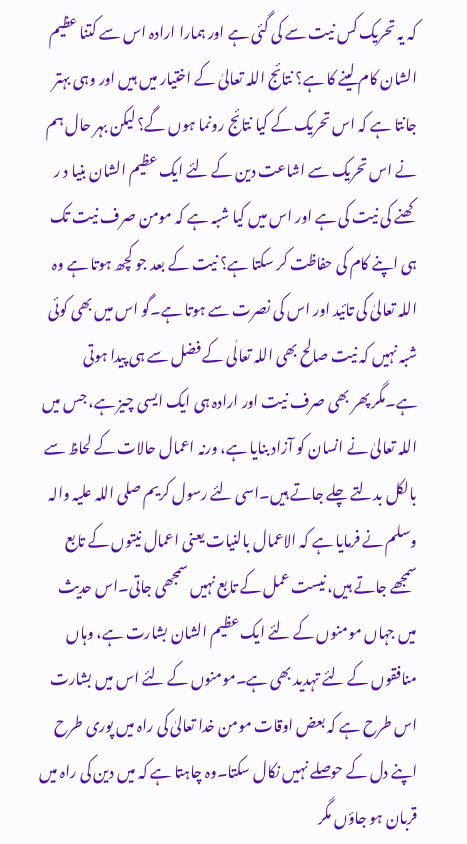کہ یہ تحریک کس نیت سے کی گئی ہے اور ہمارا ارادہ اس سے کتنا عظیم الشان کام لینے کا ہے؟ نتائج اللہ تعالیٰ کے اختیار میں ہیں اور وہی بہتر جانتا ہے کہ اس تحریک کے کیا نتائج رونما ہوں گے؟ لیکن بہر حال ہم نے اس تحریک سے اشاعت دین کے لئے ایک عظیم الشان بنیا د ر کھنے کی نیت کی ہے اور اس میں کیا شبہ ہے کہ مومن صرف نیت تک ہی اپنے کام کی حفاظت کر سکتا ہے؟ نیت کے بعد جو کچھ ہوتا ہے وہ اللہ تعالیٰ کی تائید اور اس کی نصرت سے ہوتا ہے۔گو اس میں بھی کوئی شبہ نہیں کہ نیت صالح بھی اللہ تعالٰی کے فضل سے ہی پیدا ہوتی ہے۔مگر پھر بھی صرف نیت اور ارادہ ہی ایک ایسی چیز ہے، جس میں اللہ تعالیٰ نے انسان کو آزاد بنایا ہے، ورنہ اعمال حالات کے لحاظ سے بالکل بدلتے چلے جاتے ہیں۔اسی لئے رسول کریم صلی اللہ علیہ والہ وسلم نے فرمایا ہے کہ الاعمال بالنیات یعنی اعمال نیتوں کے تابع سمجھے جاتے ہیں، نیست عمل کے تابع نہیں سمجھی جاتی۔اس حدیث میں جہاں مومنوں کے لئے ایک عظیم الشان بشارت ہے، وہاں منافقوں کے لئے تہدید بھی ہے۔مومنوں کے لئے اس میں بشارت اس طرح ہے کہ بعض اوقات مومن خدا تعالیٰ کی راہ میں پوری طرح اپنے دل کے حوصلے نہیں نکال سکتا۔وہ چاہتا ہے کہ میں دین کی راہ میں قربان ہو جاؤں مگر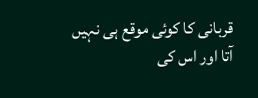قربانی کا کوئی موقع ہی نہیں آتا اور اس کی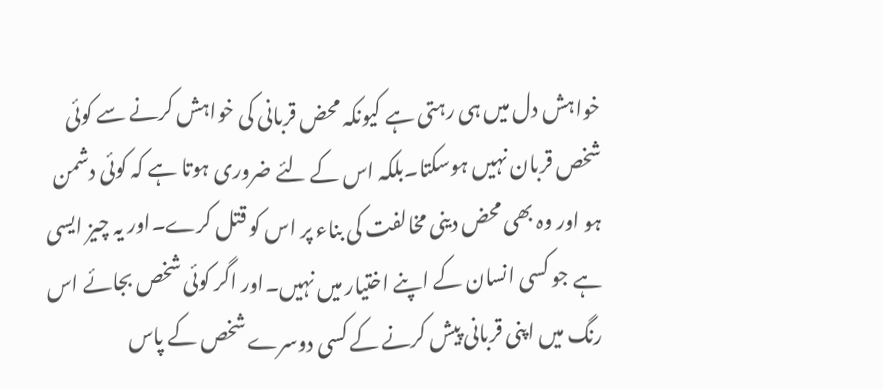خواہش دل میں ہی رہتی ہے کیونکہ محض قربانی کی خواہش کرنے سے کوئی شخص قربان نہیں ہوسکتا۔بلکہ اس کے لئے ضروری ہوتا ہے کہ کوئی دشمن ہو اور وہ بھی محض دینی مخالفت کی بناء پر اس کو قتل کرے۔اور یہ چیز ایسی ہے جو کسی انسان کے اپنے اختیار میں نہیں۔اور اگر کوئی شخص بجائے اس رنگ میں اپنی قربانی پیش کرنے کے کسی دوسرے شخص کے پاس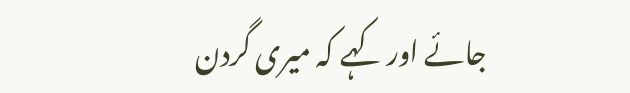جائے اور کہے کہ میری گردن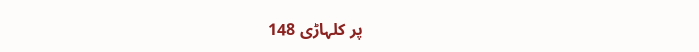پر کلہاڑی 148